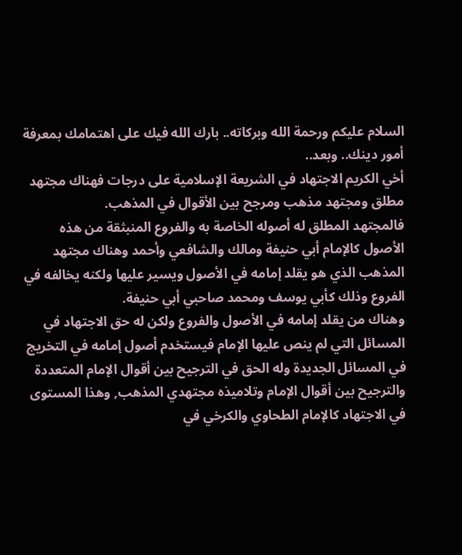السلام عليكم ورحمة الله وبركاته.. بارك الله فيك على اهتمامك بمعرفة أمور دينك.. وبعد..
أخي الكريم الاجتهاد في الشريعة الإسلامية على درجات فهناك مجتهد مطلق ومجتهد مذهب ومرجح بين الأقوال في المذهب.
فالمجتهد المطلق له أصوله الخاصة به والفروع المنبثقة من هذه الأصول كالإمام أبي حنيفة ومالك والشافعي وأحمد وهناك مجتهد المذهب الذي هو يقلد إمامه في الأصول ويسير عليها ولكنه يخالفه في الفروع وذلك كأبي يوسف ومحمد صاحبي أبي حنيفة.
وهناك من يقلد إمامه في الأصول والفروع ولكن له حق الاجتهاد في المسائل التي لم ينص عليها الإمام فيستخدم أصول إمامه في التخريج في المسائل الجديدة وله الحق في الترجيح بين أقوال الإمام المتعددة والترجيح بين أقوال الإمام وتلاميذه مجتهدي المذهب, وهذا المستوى في الاجتهاد كالإمام الطحاوي والكرخي في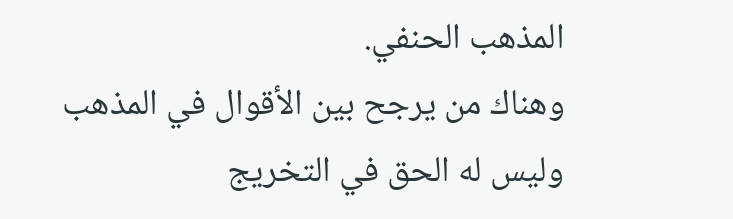المذهب الحنفي.
وهناك من يرجح بين الأقوال في المذهب وليس له الحق في التخريج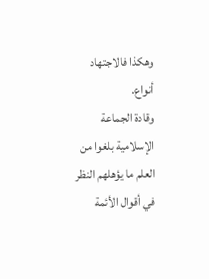وهكذا فالاجتهاد أنواع.
وقادة الجماعة الإسلامية بلغوا من العلم ما يؤهلهم النظر في أقوال الأئمة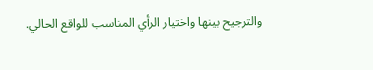والترجيح بينها واختيار الرأي المناسب للواقع الحالي.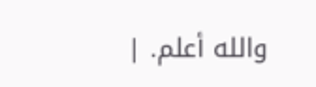والله أعلم. |